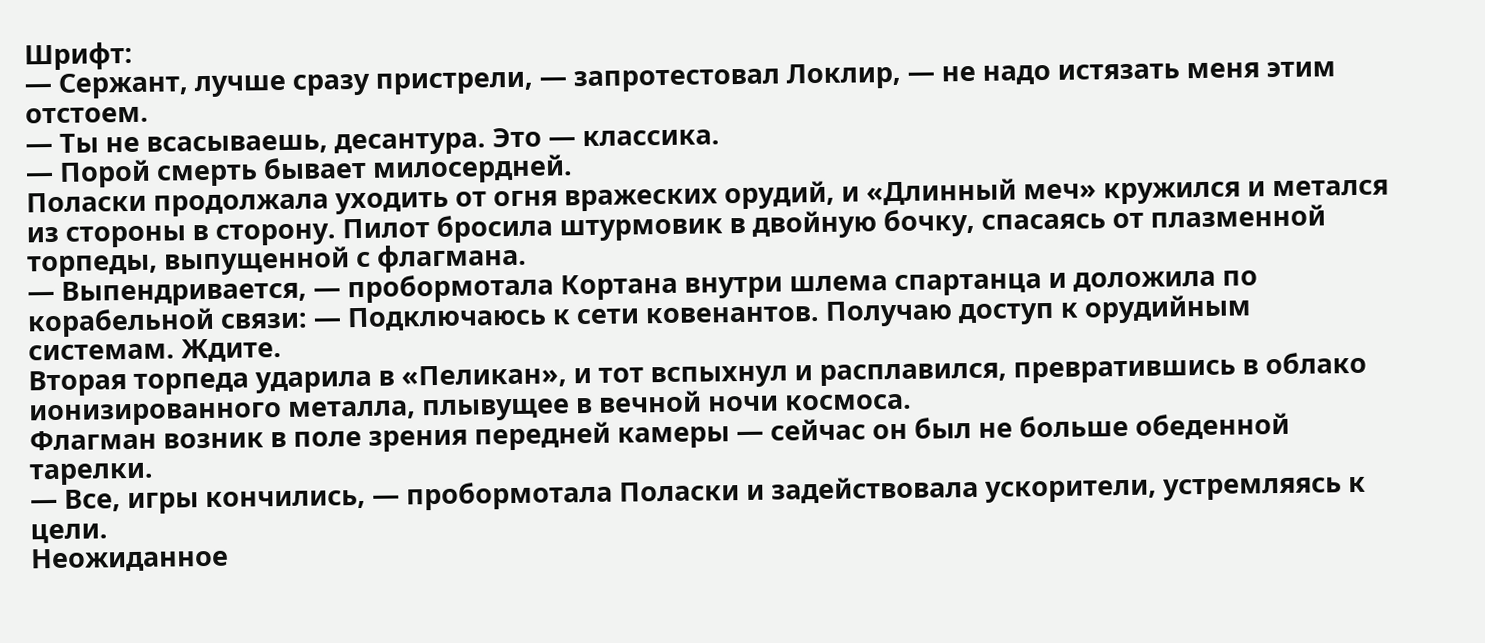Шрифт:
— Сержант, лучше сразу пристрели, — запротестовал Локлир, — не надо истязать меня этим отстоем.
— Ты не всасываешь, десантура. Это — классика.
— Порой смерть бывает милосердней.
Поласки продолжала уходить от огня вражеских орудий, и «Длинный меч» кружился и метался из стороны в сторону. Пилот бросила штурмовик в двойную бочку, спасаясь от плазменной торпеды, выпущенной с флагмана.
— Выпендривается, — пробормотала Кортана внутри шлема спартанца и доложила по корабельной связи: — Подключаюсь к сети ковенантов. Получаю доступ к орудийным системам. Ждите.
Вторая торпеда ударила в «Пеликан», и тот вспыхнул и расплавился, превратившись в облако ионизированного металла, плывущее в вечной ночи космоса.
Флагман возник в поле зрения передней камеры — сейчас он был не больше обеденной тарелки.
— Все, игры кончились, — пробормотала Поласки и задействовала ускорители, устремляясь к цели.
Неожиданное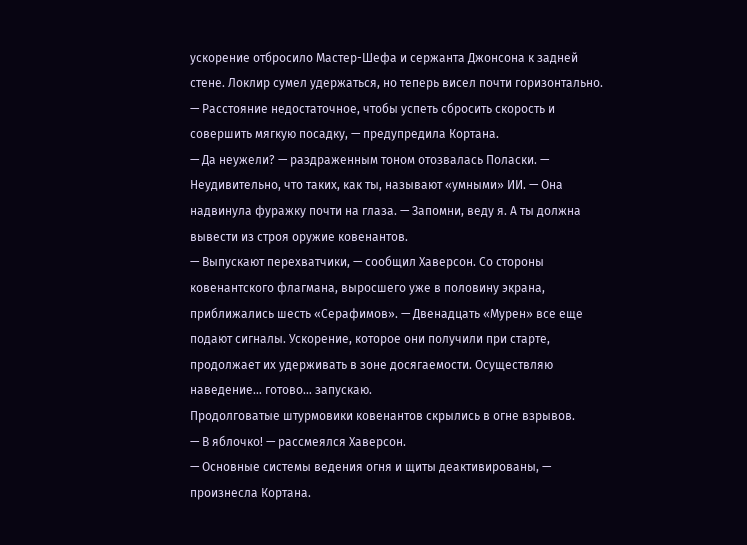ускорение отбросило Мастер-Шефа и сержанта Джонсона к задней стене. Локлир сумел удержаться, но теперь висел почти горизонтально.
— Расстояние недостаточное, чтобы успеть сбросить скорость и совершить мягкую посадку, — предупредила Кортана.
— Да неужели? — раздраженным тоном отозвалась Поласки. — Неудивительно, что таких, как ты, называют «умными» ИИ. — Она надвинула фуражку почти на глаза. — Запомни, веду я. А ты должна вывести из строя оружие ковенантов.
— Выпускают перехватчики, — сообщил Хаверсон. Со стороны ковенантского флагмана, выросшего уже в половину экрана, приближались шесть «Серафимов». — Двенадцать «Мурен» все еще подают сигналы. Ускорение, которое они получили при старте, продолжает их удерживать в зоне досягаемости. Осуществляю наведение… готово… запускаю.
Продолговатые штурмовики ковенантов скрылись в огне взрывов.
— В яблочко! — рассмеялся Хаверсон.
— Основные системы ведения огня и щиты деактивированы, — произнесла Кортана.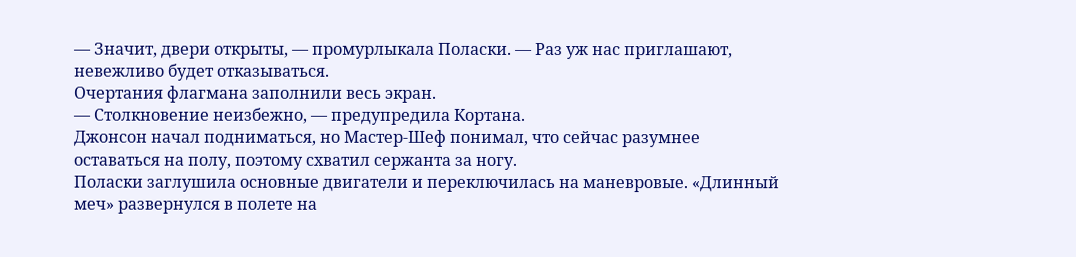— Значит, двери открыты, — промурлыкала Поласки. — Раз уж нас приглашают, невежливо будет отказываться.
Очертания флагмана заполнили весь экран.
— Столкновение неизбежно, — предупредила Кортана.
Джонсон начал подниматься, но Мастер-Шеф понимал, что сейчас разумнее оставаться на полу, поэтому схватил сержанта за ногу.
Поласки заглушила основные двигатели и переключилась на маневровые. «Длинный меч» развернулся в полете на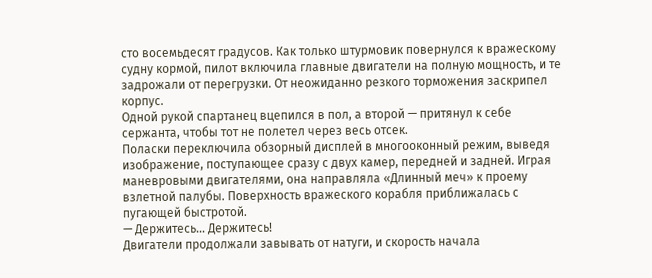сто восемьдесят градусов. Как только штурмовик повернулся к вражескому судну кормой, пилот включила главные двигатели на полную мощность, и те задрожали от перегрузки. От неожиданно резкого торможения заскрипел корпус.
Одной рукой спартанец вцепился в пол, а второй — притянул к себе сержанта, чтобы тот не полетел через весь отсек.
Поласки переключила обзорный дисплей в многооконный режим, выведя изображение, поступающее сразу с двух камер, передней и задней. Играя маневровыми двигателями, она направляла «Длинный меч» к проему взлетной палубы. Поверхность вражеского корабля приближалась с пугающей быстротой.
— Держитесь… Держитесь!
Двигатели продолжали завывать от натуги, и скорость начала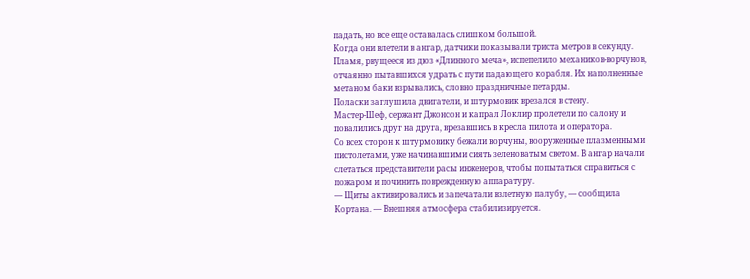падать, но все еще оставалась слишком большой.
Когда они влетели в ангар, датчики показывали триста метров в секунду. Пламя, рвущееся из дюз «Длинного меча», испепелило механиков-ворчунов, отчаянно пытавшихся удрать с пути падающего корабля. Их наполненные метаном баки взрывались, словно праздничные петарды.
Поласки заглушила двигатели, и штурмовик врезался в стену.
Мастер-Шеф, сержант Джонсон и капрал Локлир пролетели по салону и повалились друг на друга, врезавшись в кресла пилота и оператора.
Со всех сторон к штурмовику бежали ворчуны, вооруженные плазменными пистолетами, уже начинавшими сиять зеленоватым светом. В ангар начали слетаться представители расы инженеров, чтобы попытаться справиться с пожаром и починить поврежденную аппаратуру.
— Щиты активировались и запечатали взлетную палубу, — сообщила Кортана. — Внешняя атмосфера стабилизируется.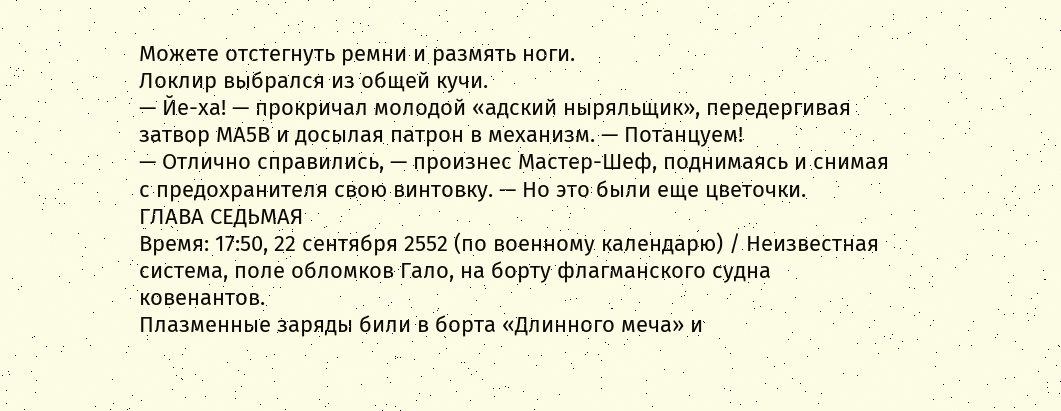Можете отстегнуть ремни и размять ноги.
Локлир выбрался из общей кучи.
— Йе-ха! — прокричал молодой «адский ныряльщик», передергивая затвор МА5В и досылая патрон в механизм. — Потанцуем!
— Отлично справились, — произнес Мастер-Шеф, поднимаясь и снимая с предохранителя свою винтовку. — Но это были еще цветочки.
ГЛАВА СЕДЬМАЯ
Время: 17:50, 22 сентября 2552 (по военному календарю) / Неизвестная система, поле обломков Гало, на борту флагманского судна ковенантов.
Плазменные заряды били в борта «Длинного меча» и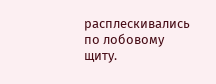расплескивались по лобовому щиту.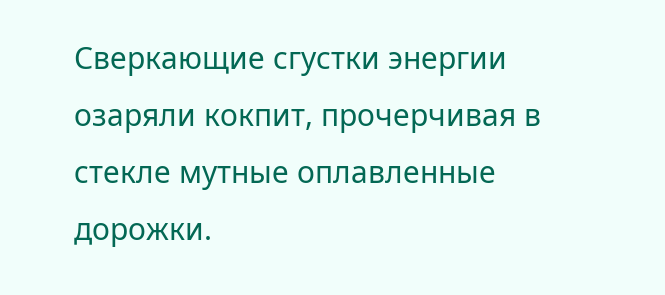Сверкающие сгустки энергии озаряли кокпит, прочерчивая в стекле мутные оплавленные дорожки.